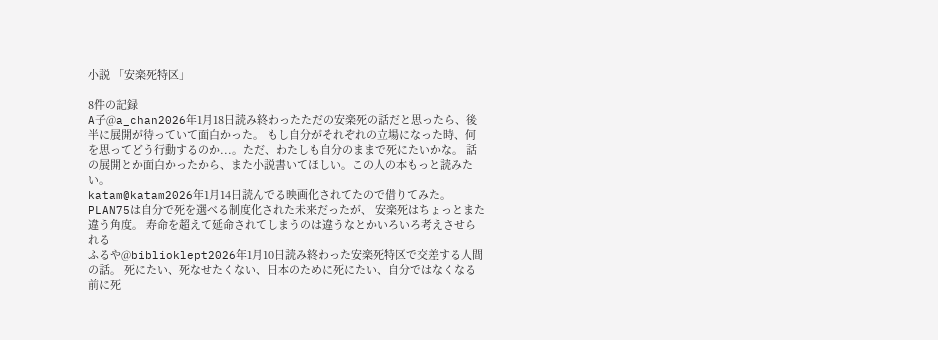小説 「安楽死特区」

8件の記録
A子@a_chan2026年1月18日読み終わったただの安楽死の話だと思ったら、後半に展開が待っていて面白かった。 もし自分がそれぞれの立場になった時、何を思ってどう行動するのか...。ただ、わたしも自分のままで死にたいかな。 話の展開とか面白かったから、また小説書いてほしい。この人の本もっと読みたい。
katam@katam2026年1月14日読んでる映画化されてたので借りてみた。 PLAN75は自分で死を選べる制度化された未来だったが、 安楽死はちょっとまた違う角度。 寿命を超えて延命されてしまうのは違うなとかいろいろ考えさせられる
ふるや@biblioklept2026年1月10日読み終わった安楽死特区で交差する人間の話。 死にたい、死なせたくない、日本のために死にたい、自分ではなくなる前に死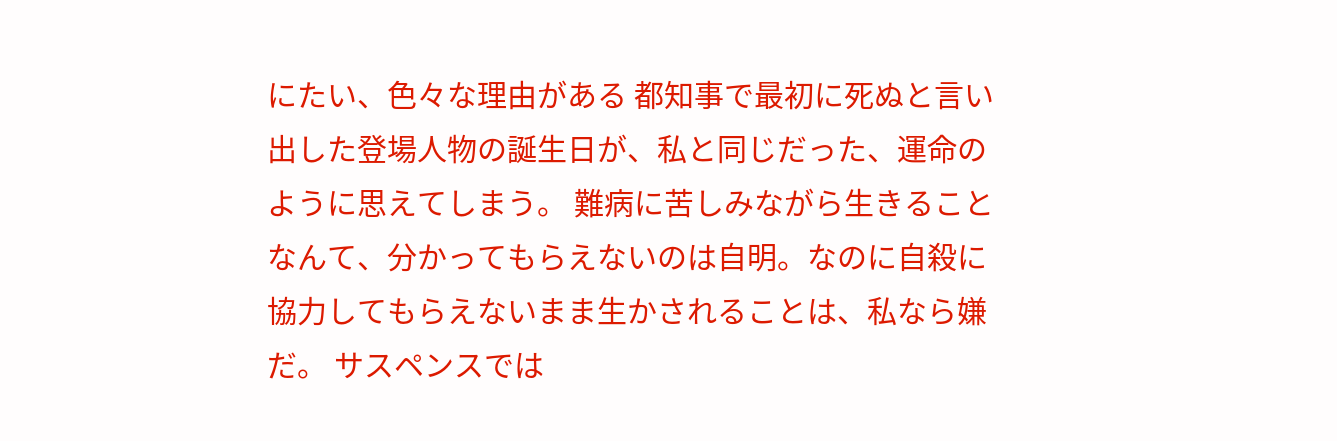にたい、色々な理由がある 都知事で最初に死ぬと言い出した登場人物の誕生日が、私と同じだった、運命のように思えてしまう。 難病に苦しみながら生きることなんて、分かってもらえないのは自明。なのに自殺に協力してもらえないまま生かされることは、私なら嫌だ。 サスペンスでは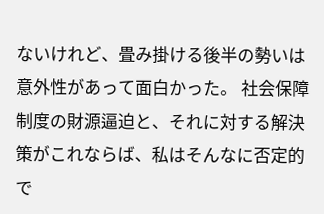ないけれど、畳み掛ける後半の勢いは意外性があって面白かった。 社会保障制度の財源逼迫と、それに対する解決策がこれならば、私はそんなに否定的で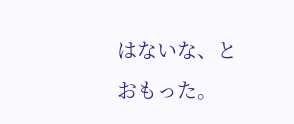はないな、とおもった。